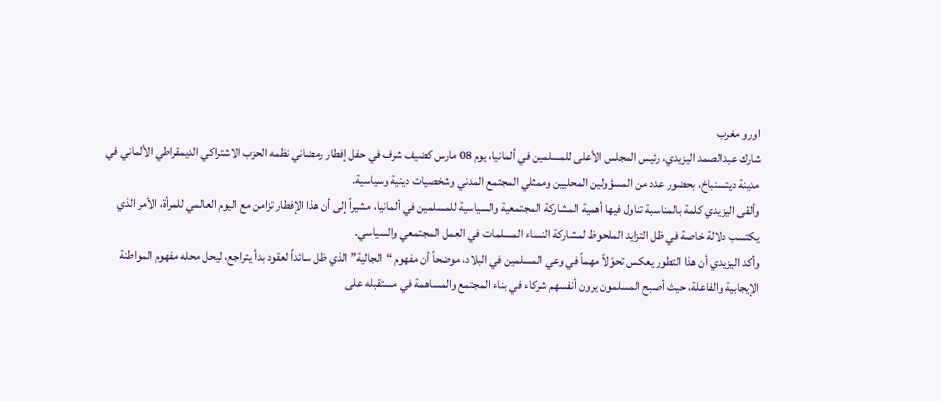اورو مغرب
شارك عبدالصمد اليزيدي، رئيس المجلس الأعلى للمسلمين في ألمانيا، يوم 08 مارس كضيف شرف في حفل إفطار رمضاني نظمه الحزب الاشتراكي الديمقراطي الألماني في مدينة ديتسنباخ، بحضور عدد من المسؤولين المحليين وممثلي المجتمع المدني وشخصيات دينية وسياسية.
وألقى اليزيدي كلمة بالمناسبة تناول فيها أهمية المشاركة المجتمعية والسياسية للمسلمين في ألمانيا، مشيراً إلى أن هذا الإفطار تزامن مع اليوم العالمي للمرأة، الأمر الذي يكتسب دلالة خاصة في ظل التزايد الملحوظ لمشاركة النساء المسلمات في العمل المجتمعي والسياسي.
وأكد اليزيدي أن هذا التطور يعكس تحوّلاً مهماً في وعي المسلمين في البلاد، موضحاً أن مفهوم “الجالية” الذي ظل سائداً لعقود بدأ يتراجع، ليحل محله مفهوم المواطنة الإيجابية والفاعلة، حيث أصبح المسلمون يرون أنفسهم شركاء في بناء المجتمع والمساهمة في مستقبله على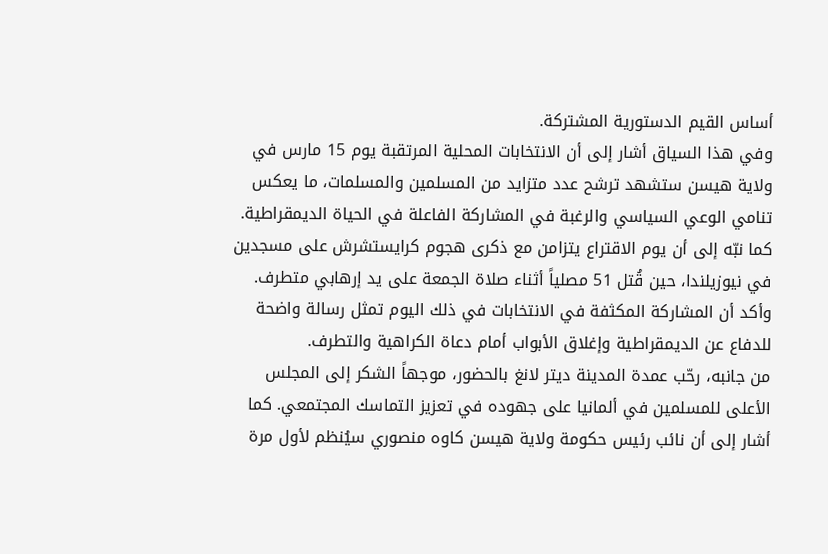أساس القيم الدستورية المشتركة.
وفي هذا السياق أشار إلى أن الانتخابات المحلية المرتقبة يوم 15 مارس في ولاية هيسن ستشهد ترشح عدد متزايد من المسلمين والمسلمات، ما يعكس تنامي الوعي السياسي والرغبة في المشاركة الفاعلة في الحياة الديمقراطية.
كما نبّه إلى أن يوم الاقتراع يتزامن مع ذكرى هجوم كرايستشرش على مسجدين في نيوزيلندا، حين قُتل 51 مصلياً أثناء صلاة الجمعة على يد إرهابي متطرف. وأكد أن المشاركة المكثفة في الانتخابات في ذلك اليوم تمثل رسالة واضحة للدفاع عن الديمقراطية وإغلاق الأبواب أمام دعاة الكراهية والتطرف.
من جانبه، رحّب عمدة المدينة ديتر لانغ بالحضور، موجهاً الشكر إلى المجلس الأعلى للمسلمين في ألمانيا على جهوده في تعزيز التماسك المجتمعي. كما أشار إلى أن نائب رئيس حكومة ولاية هيسن كاوه منصوري سيُنظم لأول مرة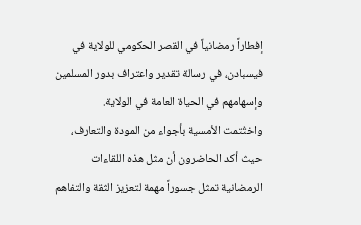إفطاراً رمضانياً في القصر الحكومي للولاية في فيسبادن، في رسالة تقدير واعتراف بدور المسلمين وإسهامهم في الحياة العامة في الولاية.
واختُتمت الأمسية بأجواء من المودة والتعارف، حيث أكد الحاضرون أن مثل هذه اللقاءات الرمضانية تمثل جسوراً مهمة لتعزيز الثقة والتفاهم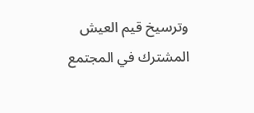وترسيخ قيم العيش المشترك في المجتمع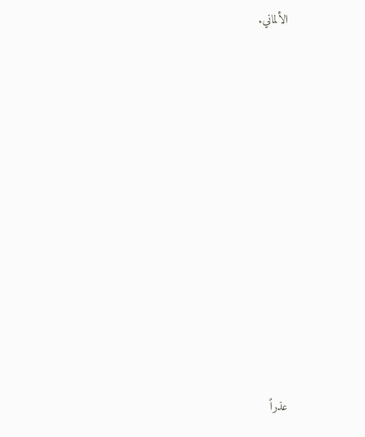الألماني.














عذراً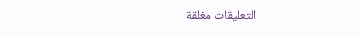التعليقات مغلقة